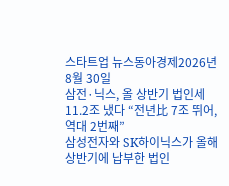스타트업 뉴스동아경제2026년 8월 30일
삼전·닉스, 올 상반기 법인세 11.2조 냈다 “전년比 7조 뛰어, 역대 2번째”
삼성전자와 SK하이닉스가 올해 상반기에 납부한 법인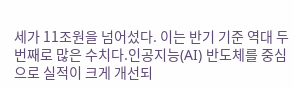세가 11조원을 넘어섰다. 이는 반기 기준 역대 두 번째로 많은 수치다.인공지능(AI) 반도체를 중심으로 실적이 크게 개선되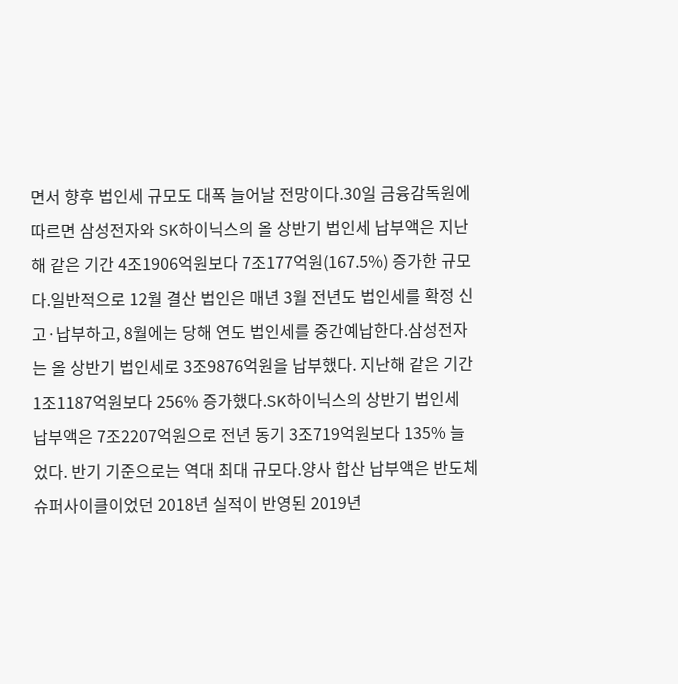면서 향후 법인세 규모도 대폭 늘어날 전망이다.30일 금융감독원에 따르면 삼성전자와 SK하이닉스의 올 상반기 법인세 납부액은 지난해 같은 기간 4조1906억원보다 7조177억원(167.5%) 증가한 규모다.일반적으로 12월 결산 법인은 매년 3월 전년도 법인세를 확정 신고·납부하고, 8월에는 당해 연도 법인세를 중간예납한다.삼성전자는 올 상반기 법인세로 3조9876억원을 납부했다. 지난해 같은 기간 1조1187억원보다 256% 증가했다.SK하이닉스의 상반기 법인세 납부액은 7조2207억원으로 전년 동기 3조719억원보다 135% 늘었다. 반기 기준으로는 역대 최대 규모다.양사 합산 납부액은 반도체 슈퍼사이클이었던 2018년 실적이 반영된 2019년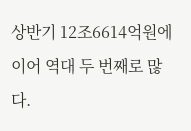상반기 12조6614억원에 이어 역대 두 번째로 많다.